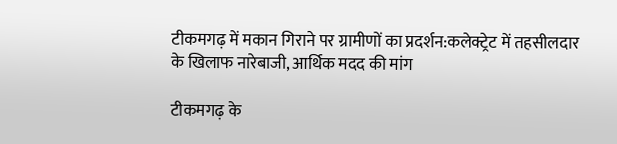टीकमगढ़ में मकान गिराने पर ग्रामीणों का प्रदर्शन:कलेक्ट्रेट में तहसीलदार के खिलाफ नारेबाजी, आर्थिक मदद की मांग

टीकमगढ़ के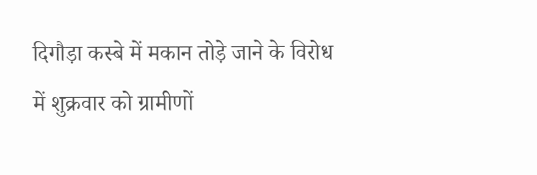दिगौड़ा कस्बे में मकान तोड़े जाने के विरोध में शुक्रवार को ग्रामीणों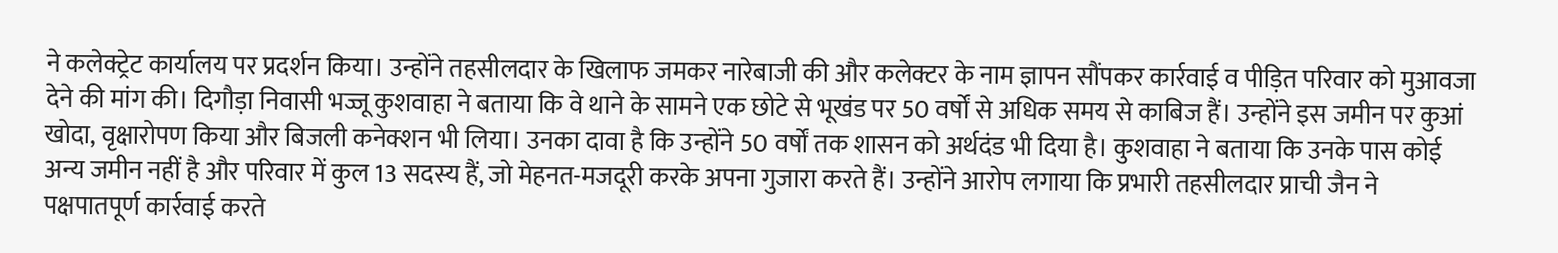ने कलेक्ट्रेट कार्यालय पर प्रदर्शन किया। उन्होंने तहसीलदार के खिलाफ जमकर नारेबाजी की और कलेक्टर के नाम ज्ञापन सौंपकर कार्रवाई व पीड़ित परिवार को मुआवजा देने की मांग की। दिगौड़ा निवासी भज्जू कुशवाहा ने बताया कि वे थाने के सामने एक छोटे से भूखंड पर 50 वर्षों से अधिक समय से काबिज हैं। उन्होंने इस जमीन पर कुआं खोदा, वृक्षारोपण किया और बिजली कनेक्शन भी लिया। उनका दावा है कि उन्होंने 50 वर्षों तक शासन को अर्थदंड भी दिया है। कुशवाहा ने बताया कि उनके पास कोई अन्य जमीन नहीं है और परिवार में कुल 13 सदस्य हैं, जो मेहनत-मजदूरी करके अपना गुजारा करते हैं। उन्होंने आरोप लगाया कि प्रभारी तहसीलदार प्राची जैन ने पक्षपातपूर्ण कार्रवाई करते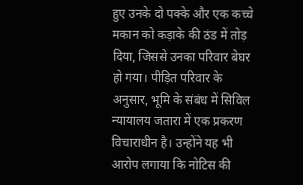हुए उनके दो पक्के और एक कच्चे मकान को कड़ाके की ठंड में तोड़ दिया, जिससे उनका परिवार बेघर हो गया। पीड़ित परिवार के अनुसार, भूमि के संबंध में सिविल न्यायालय जतारा में एक प्रकरण विचाराधीन है। उन्होंने यह भी आरोप लगाया कि नोटिस की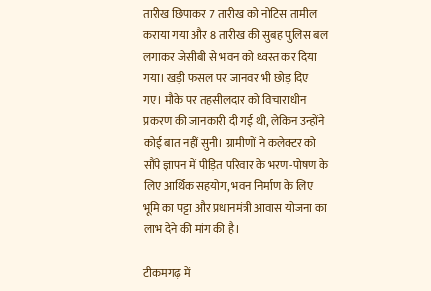तारीख छिपाकर 7 तारीख को नोटिस तामील कराया गया और 8 तारीख की सुबह पुलिस बल लगाकर जेसीबी से भवन को ध्वस्त कर दिया गया। खड़ी फसल पर जानवर भी छोड़ दिए गए। मौके पर तहसीलदार को विचाराधीन प्रकरण की जानकारी दी गई थी, लेकिन उन्होंने कोई बात नहीं सुनी। ग्रामीणों ने कलेक्टर को सौंपे ज्ञापन में पीड़ित परिवार के भरण-पोषण के लिए आर्थिक सहयोग, भवन निर्माण के लिए भूमि का पट्टा और प्रधानमंत्री आवास योजना का लाभ देने की मांग की है।

टीकमगढ़ में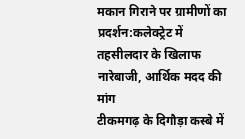मकान गिराने पर ग्रामीणों का प्रदर्शन:कलेक्ट्रेट में तहसीलदार के खिलाफ नारेबाजी, आर्थिक मदद की मांग
टीकमगढ़ के दिगौड़ा कस्बे में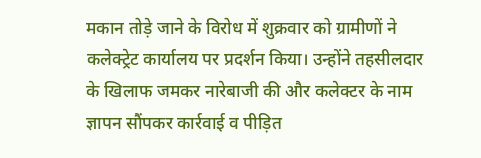मकान तोड़े जाने के विरोध में शुक्रवार को ग्रामीणों ने कलेक्ट्रेट कार्यालय पर प्रदर्शन किया। उन्होंने तहसीलदार के खिलाफ जमकर नारेबाजी की और कलेक्टर के नाम ज्ञापन सौंपकर कार्रवाई व पीड़ित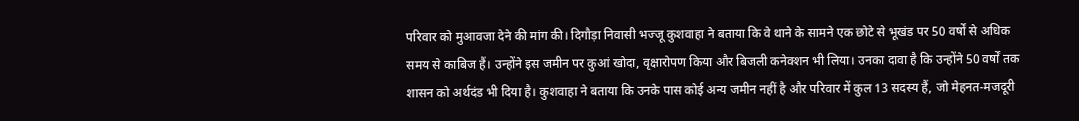परिवार को मुआवजा देने की मांग की। दिगौड़ा निवासी भज्जू कुशवाहा ने बताया कि वे थाने के सामने एक छोटे से भूखंड पर 50 वर्षों से अधिक समय से काबिज हैं। उन्होंने इस जमीन पर कुआं खोदा, वृक्षारोपण किया और बिजली कनेक्शन भी लिया। उनका दावा है कि उन्होंने 50 वर्षों तक शासन को अर्थदंड भी दिया है। कुशवाहा ने बताया कि उनके पास कोई अन्य जमीन नहीं है और परिवार में कुल 13 सदस्य हैं, जो मेहनत-मजदूरी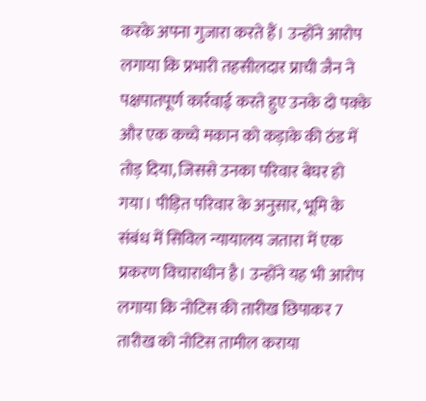करके अपना गुजारा करते हैं। उन्होंने आरोप लगाया कि प्रभारी तहसीलदार प्राची जैन ने पक्षपातपूर्ण कार्रवाई करते हुए उनके दो पक्के और एक कच्चे मकान को कड़ाके की ठंड में तोड़ दिया, जिससे उनका परिवार बेघर हो गया। पीड़ित परिवार के अनुसार, भूमि के संबंध में सिविल न्यायालय जतारा में एक प्रकरण विचाराधीन है। उन्होंने यह भी आरोप लगाया कि नोटिस की तारीख छिपाकर 7 तारीख को नोटिस तामील कराया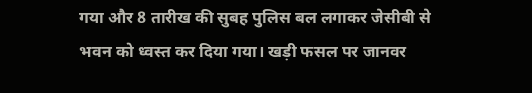गया और 8 तारीख की सुबह पुलिस बल लगाकर जेसीबी से भवन को ध्वस्त कर दिया गया। खड़ी फसल पर जानवर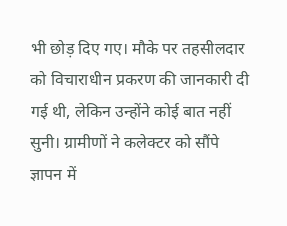भी छोड़ दिए गए। मौके पर तहसीलदार को विचाराधीन प्रकरण की जानकारी दी गई थी, लेकिन उन्होंने कोई बात नहीं सुनी। ग्रामीणों ने कलेक्टर को सौंपे ज्ञापन में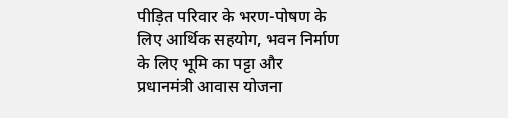पीड़ित परिवार के भरण-पोषण के लिए आर्थिक सहयोग, भवन निर्माण के लिए भूमि का पट्टा और प्रधानमंत्री आवास योजना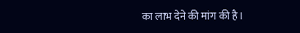का लाभ देने की मांग की है।